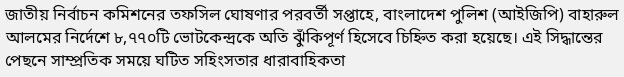জাতীয় নির্বাচন কমিশনের তফসিল ঘোষণার পরবর্তী সপ্তাহে, বাংলাদেশ পুলিশ (আইজিপি) বাহারুল আলমের নির্দেশে ৮,৭৭০টি ভোটকেন্দ্রকে অতি ঝুঁকিপূর্ণ হিসেবে চিহ্নিত করা হয়েছে। এই সিদ্ধান্তের পেছনে সাম্প্রতিক সময়ে ঘটিত সহিংসতার ধারাবাহিকতা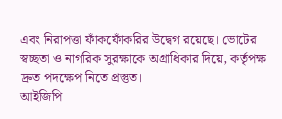এবং নিরাপত্তা ফাঁকফোঁকরির উদ্বেগ রয়েছে। ভোটের স্বচ্ছতা ও নাগরিক সুরক্ষাকে অগ্রাধিকার দিয়ে, কর্তৃপক্ষ দ্রুত পদক্ষেপ নিতে প্রস্তুত।
আইজিপি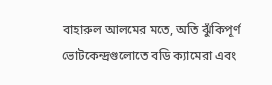বাহারুল আলমের মতে, অতি ঝুঁকিপূর্ণ ভোটকেন্দ্রগুলোতে বডি ক্যামেরা এবং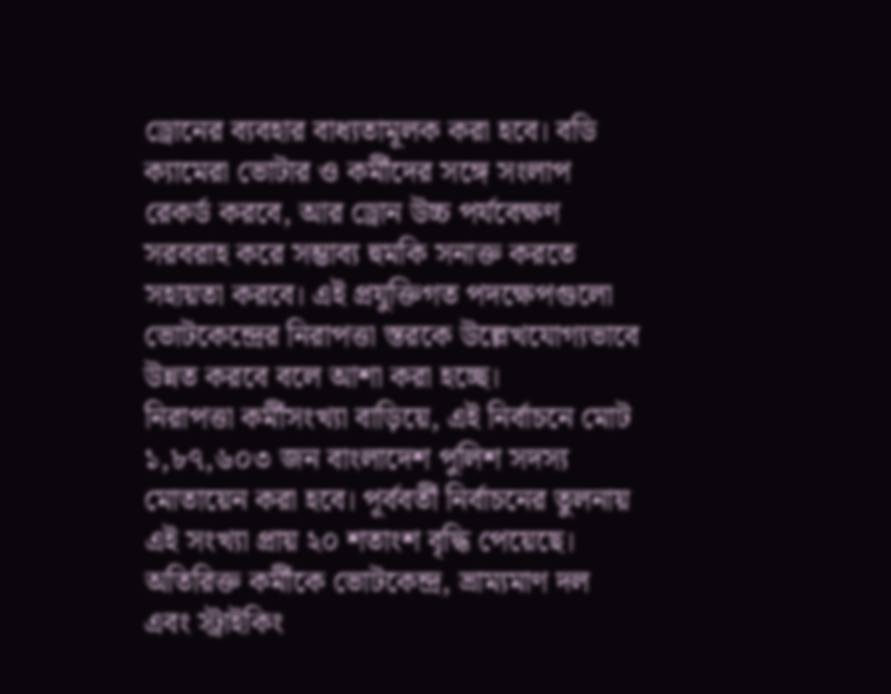ড্রোনের ব্যবহার বাধ্যতামূলক করা হবে। বডি ক্যামেরা ভোটার ও কর্মীদের সঙ্গে সংলাপ রেকর্ড করবে, আর ড্রোন উচ্চ পর্যবেক্ষণ সরবরাহ করে সম্ভাব্য হুমকি সনাক্ত করতে সহায়তা করবে। এই প্রযুক্তিগত পদক্ষেপগুলো ভোটকেন্দ্রের নিরাপত্তা স্তরকে উল্লেখযোগ্যভাবে উন্নত করবে বলে আশা করা হচ্ছে।
নিরাপত্তা কর্মীসংখ্যা বাড়িয়ে, এই নির্বাচনে মোট ১,৮৭,৬০৩ জন বাংলাদেশ পুলিশ সদস্য মোতায়েন করা হবে। পূর্ববর্তী নির্বাচনের তুলনায় এই সংখ্যা প্রায় ২০ শতাংশ বৃদ্ধি পেয়েছে। অতিরিক্ত কর্মীকে ভোটকেন্দ্র, ভ্রাম্যমাণ দল এবং স্ট্রাইকিং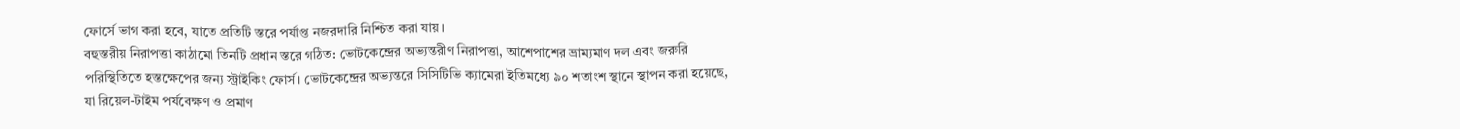ফোর্সে ভাগ করা হবে, যাতে প্রতিটি স্তরে পর্যাপ্ত নজরদারি নিশ্চিত করা যায়।
বহুস্তরীয় নিরাপত্তা কাঠামো তিনটি প্রধান স্তরে গঠিত: ভোটকেন্দ্রের অভ্যন্তরীণ নিরাপত্তা, আশেপাশের ভ্রাম্যমাণ দল এবং জরুরি পরিস্থিতিতে হস্তক্ষেপের জন্য স্ট্রাইকিং ফোর্স। ভোটকেন্দ্রের অভ্যন্তরে সিসিটিভি ক্যামেরা ইতিমধ্যে ৯০ শতাংশ স্থানে স্থাপন করা হয়েছে, যা রিয়েল-টাইম পর্যবেক্ষণ ও প্রমাণ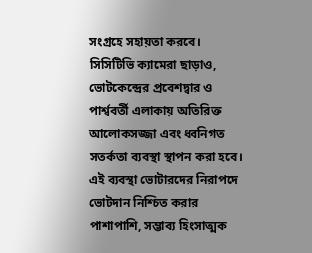সংগ্রহে সহায়তা করবে।
সিসিটিভি ক্যামেরা ছাড়াও, ভোটকেন্দ্রের প্রবেশদ্বার ও পার্শ্ববর্তী এলাকায় অতিরিক্ত আলোকসজ্জা এবং ধ্বনিগত সতর্কতা ব্যবস্থা স্থাপন করা হবে। এই ব্যবস্থা ভোটারদের নিরাপদে ভোটদান নিশ্চিত করার পাশাপাশি, সম্ভাব্য হিংসাত্মক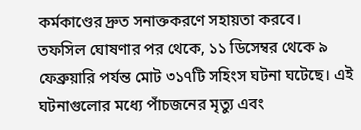কর্মকাণ্ডের দ্রুত সনাক্তকরণে সহায়তা করবে।
তফসিল ঘোষণার পর থেকে, ১১ ডিসেম্বর থেকে ৯ ফেব্রুয়ারি পর্যন্ত মোট ৩১৭টি সহিংস ঘটনা ঘটেছে। এই ঘটনাগুলোর মধ্যে পাঁচজনের মৃত্যু এবং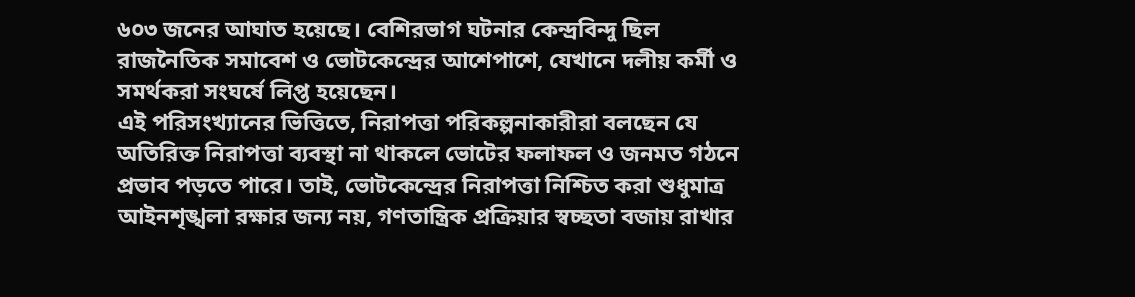৬০৩ জনের আঘাত হয়েছে। বেশিরভাগ ঘটনার কেন্দ্রবিন্দু ছিল রাজনৈতিক সমাবেশ ও ভোটকেন্দ্রের আশেপাশে, যেখানে দলীয় কর্মী ও সমর্থকরা সংঘর্ষে লিপ্ত হয়েছেন।
এই পরিসংখ্যানের ভিত্তিতে, নিরাপত্তা পরিকল্পনাকারীরা বলছেন যে অতিরিক্ত নিরাপত্তা ব্যবস্থা না থাকলে ভোটের ফলাফল ও জনমত গঠনে প্রভাব পড়তে পারে। তাই, ভোটকেন্দ্রের নিরাপত্তা নিশ্চিত করা শুধুমাত্র আইনশৃঙ্খলা রক্ষার জন্য নয়, গণতান্ত্রিক প্রক্রিয়ার স্বচ্ছতা বজায় রাখার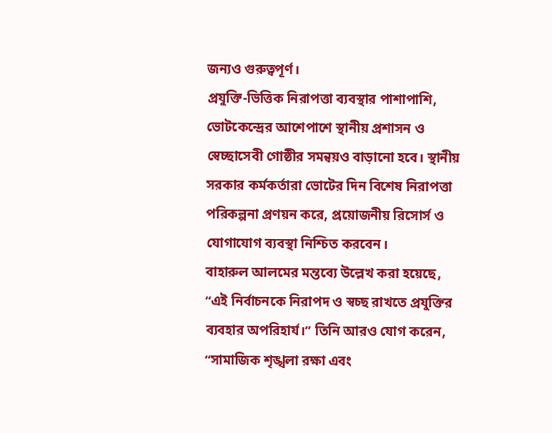জন্যও গুরুত্বপূর্ণ।
প্রযুক্তি-ভিত্তিক নিরাপত্তা ব্যবস্থার পাশাপাশি, ভোটকেন্দ্রের আশেপাশে স্থানীয় প্রশাসন ও স্বেচ্ছাসেবী গোষ্ঠীর সমন্বয়ও বাড়ানো হবে। স্থানীয় সরকার কর্মকর্তারা ভোটের দিন বিশেষ নিরাপত্তা পরিকল্পনা প্রণয়ন করে, প্রয়োজনীয় রিসোর্স ও যোগাযোগ ব্যবস্থা নিশ্চিত করবেন।
বাহারুল আলমের মন্তব্যে উল্লেখ করা হয়েছে, “এই নির্বাচনকে নিরাপদ ও স্বচ্ছ রাখতে প্রযুক্তির ব্যবহার অপরিহার্য।” তিনি আরও যোগ করেন, “সামাজিক শৃঙ্খলা রক্ষা এবং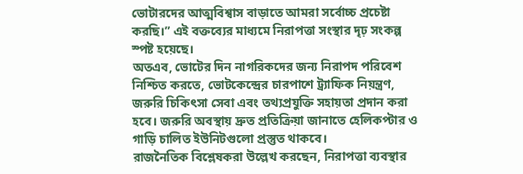ভোটারদের আত্মবিশ্বাস বাড়াতে আমরা সর্বোচ্চ প্রচেষ্টা করছি।” এই বক্তব্যের মাধ্যমে নিরাপত্তা সংস্থার দৃঢ় সংকল্প স্পষ্ট হয়েছে।
অতএব, ভোটের দিন নাগরিকদের জন্য নিরাপদ পরিবেশ নিশ্চিত করতে, ভোটকেন্দ্রের চারপাশে ট্র্যাফিক নিয়ন্ত্রণ, জরুরি চিকিৎসা সেবা এবং তথ্যপ্রযুক্তি সহায়তা প্রদান করা হবে। জরুরি অবস্থায় দ্রুত প্রতিক্রিয়া জানাতে হেলিকপ্টার ও গাড়ি চালিত ইউনিটগুলো প্রস্তুত থাকবে।
রাজনৈতিক বিশ্লেষকরা উল্লেখ করছেন, নিরাপত্তা ব্যবস্থার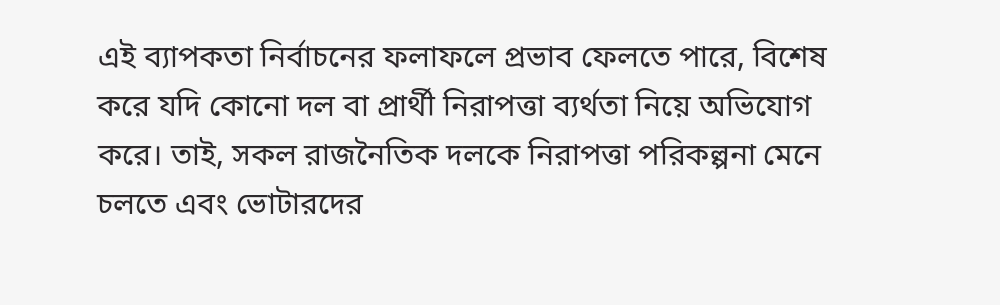এই ব্যাপকতা নির্বাচনের ফলাফলে প্রভাব ফেলতে পারে, বিশেষ করে যদি কোনো দল বা প্রার্থী নিরাপত্তা ব্যর্থতা নিয়ে অভিযোগ করে। তাই, সকল রাজনৈতিক দলকে নিরাপত্তা পরিকল্পনা মেনে চলতে এবং ভোটারদের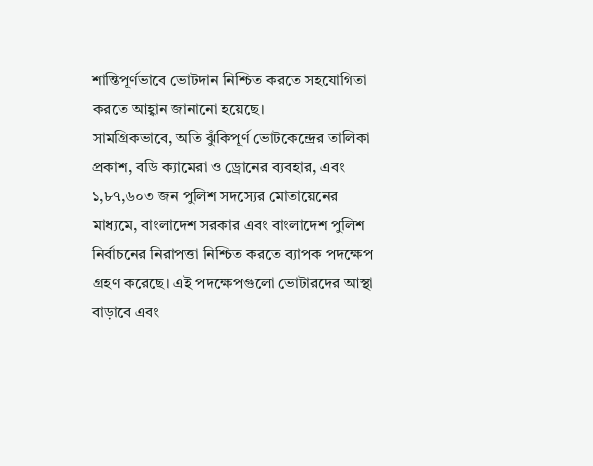শান্তিপূর্ণভাবে ভোটদান নিশ্চিত করতে সহযোগিতা করতে আহ্বান জানানো হয়েছে।
সামগ্রিকভাবে, অতি ঝুঁকিপূর্ণ ভোটকেন্দ্রের তালিকা প্রকাশ, বডি ক্যামেরা ও ড্রোনের ব্যবহার, এবং ১,৮৭,৬০৩ জন পুলিশ সদস্যের মোতায়েনের মাধ্যমে, বাংলাদেশ সরকার এবং বাংলাদেশ পুলিশ নির্বাচনের নিরাপত্তা নিশ্চিত করতে ব্যাপক পদক্ষেপ গ্রহণ করেছে। এই পদক্ষেপগুলো ভোটারদের আস্থা বাড়াবে এবং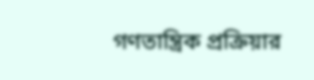গণতান্ত্রিক প্রক্রিয়ার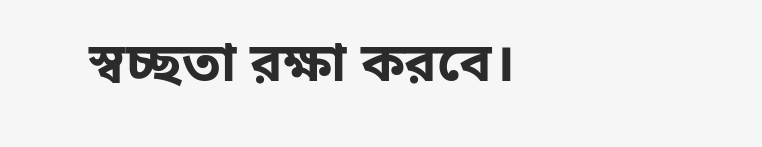স্বচ্ছতা রক্ষা করবে।